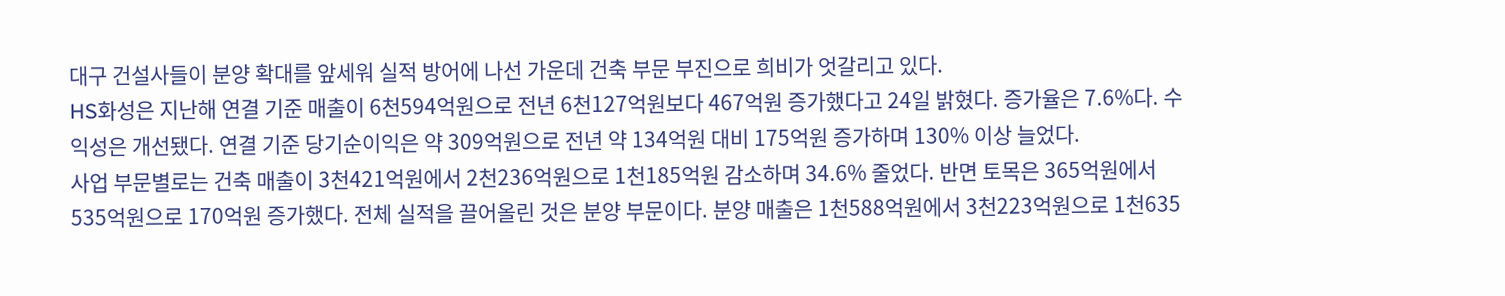대구 건설사들이 분양 확대를 앞세워 실적 방어에 나선 가운데 건축 부문 부진으로 희비가 엇갈리고 있다.
HS화성은 지난해 연결 기준 매출이 6천594억원으로 전년 6천127억원보다 467억원 증가했다고 24일 밝혔다. 증가율은 7.6%다. 수익성은 개선됐다. 연결 기준 당기순이익은 약 309억원으로 전년 약 134억원 대비 175억원 증가하며 130% 이상 늘었다.
사업 부문별로는 건축 매출이 3천421억원에서 2천236억원으로 1천185억원 감소하며 34.6% 줄었다. 반면 토목은 365억원에서 535억원으로 170억원 증가했다. 전체 실적을 끌어올린 것은 분양 부문이다. 분양 매출은 1천588억원에서 3천223억원으로 1천635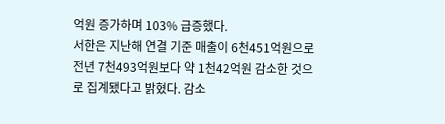억원 증가하며 103% 급증했다.
서한은 지난해 연결 기준 매출이 6천451억원으로 전년 7천493억원보다 약 1천42억원 감소한 것으로 집계됐다고 밝혔다. 감소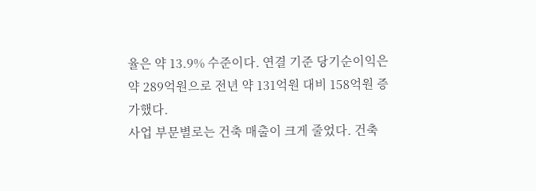율은 약 13.9% 수준이다. 연결 기준 당기순이익은 약 289억원으로 전년 약 131억원 대비 158억원 증가했다.
사업 부문별로는 건축 매출이 크게 줄었다. 건축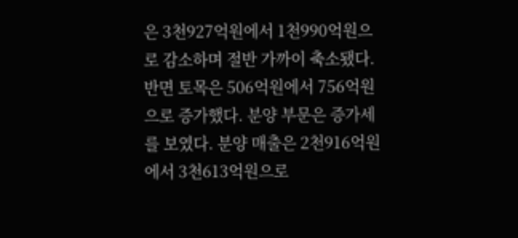은 3천927억원에서 1천990억원으로 감소하며 절반 가까이 축소됐다. 반면 토목은 506억원에서 756억원으로 증가했다. 분양 부문은 증가세를 보였다. 분양 매출은 2천916억원에서 3천613억원으로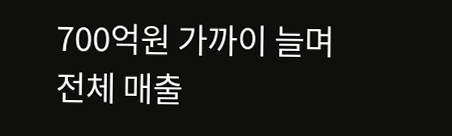700억원 가까이 늘며 전체 매출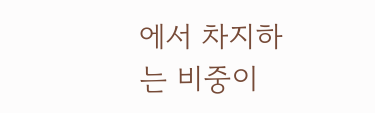에서 차지하는 비중이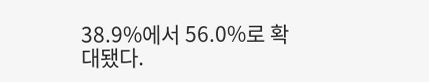38.9%에서 56.0%로 확대됐다.